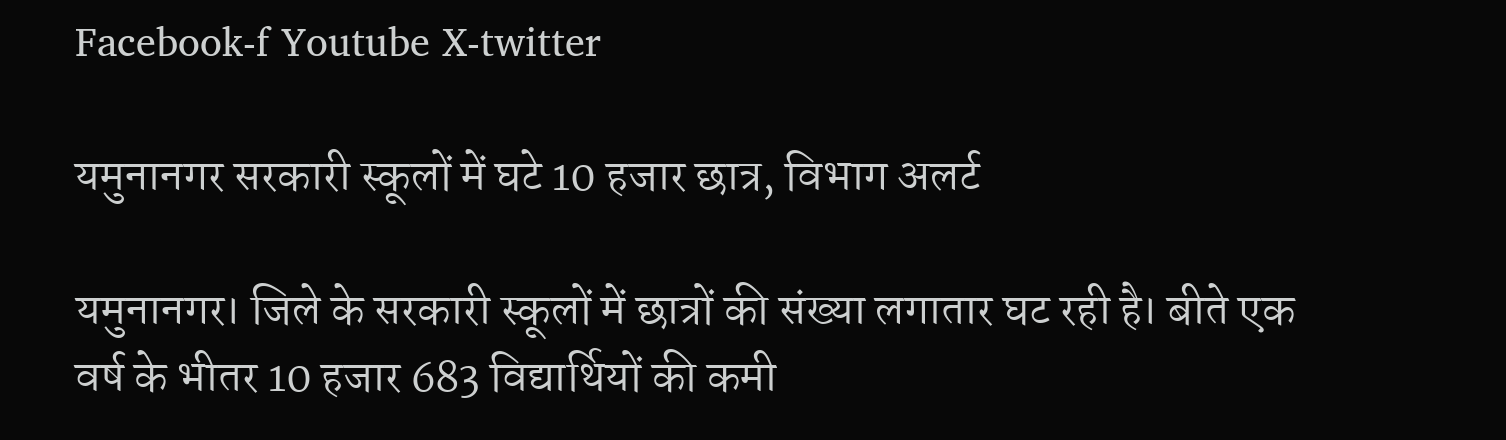Facebook-f Youtube X-twitter

यमुनानगर सरकारी स्कूलों में घटे 10 हजार छात्र, विभाग अलर्ट

यमुनानगर। जिले के सरकारी स्कूलों में छात्रों की संख्या लगातार घट रही है। बीते एक वर्ष के भीतर 10 हजार 683 विद्यार्थियों की कमी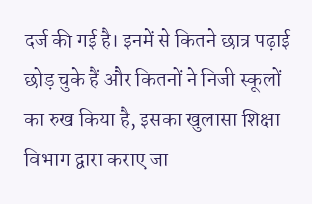दर्ज की गई है। इनमें से कितने छात्र पढ़ाई छोड़ चुके हैं और कितनों ने निजी स्कूलों का रुख किया है, इसका खुलासा शिक्षा विभाग द्वारा कराए जा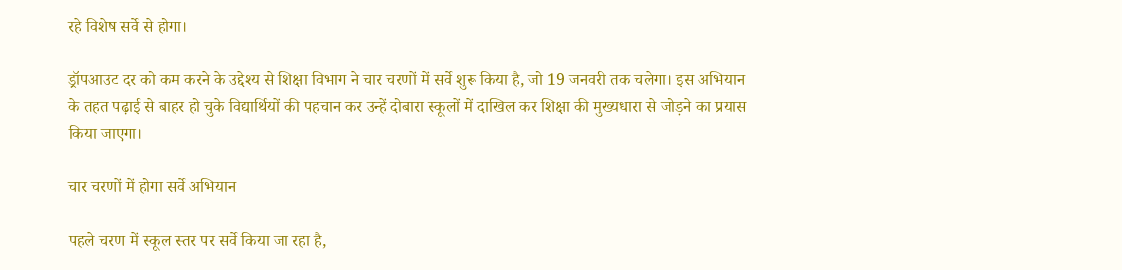रहे विशेष सर्वे से होगा।

ड्रॉपआउट दर को कम करने के उद्देश्य से शिक्षा विभाग ने चार चरणों में सर्वे शुरू किया है, जो 19 जनवरी तक चलेगा। इस अभियान के तहत पढ़ाई से बाहर हो चुके विद्यार्थियों की पहचान कर उन्हें दोबारा स्कूलों में दाखिल कर शिक्षा की मुख्यधारा से जोड़ने का प्रयास किया जाएगा।

चार चरणों में होगा सर्वे अभियान

पहले चरण में स्कूल स्तर पर सर्वे किया जा रहा है,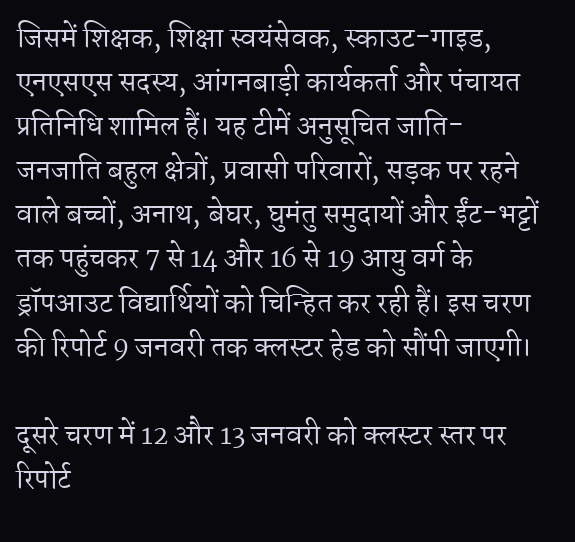जिसमें शिक्षक, शिक्षा स्वयंसेवक, स्काउट-गाइड, एनएसएस सदस्य, आंगनबाड़ी कार्यकर्ता और पंचायत प्रतिनिधि शामिल हैं। यह टीमें अनुसूचित जाति-जनजाति बहुल क्षेत्रों, प्रवासी परिवारों, सड़क पर रहने वाले बच्चों, अनाथ, बेघर, घुमंतु समुदायों और ईंट-भट्टों तक पहुंचकर 7 से 14 और 16 से 19 आयु वर्ग के ड्रॉपआउट विद्यार्थियों को चिन्हित कर रही हैं। इस चरण की रिपोर्ट 9 जनवरी तक क्लस्टर हेड को सौंपी जाएगी।

दूसरे चरण में 12 और 13 जनवरी को क्लस्टर स्तर पर रिपोर्ट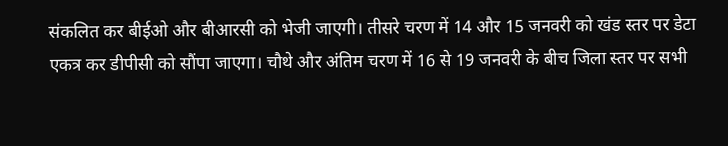संकलित कर बीईओ और बीआरसी को भेजी जाएगी। तीसरे चरण में 14 और 15 जनवरी को खंड स्तर पर डेटा एकत्र कर डीपीसी को सौंपा जाएगा। चौथे और अंतिम चरण में 16 से 19 जनवरी के बीच जिला स्तर पर सभी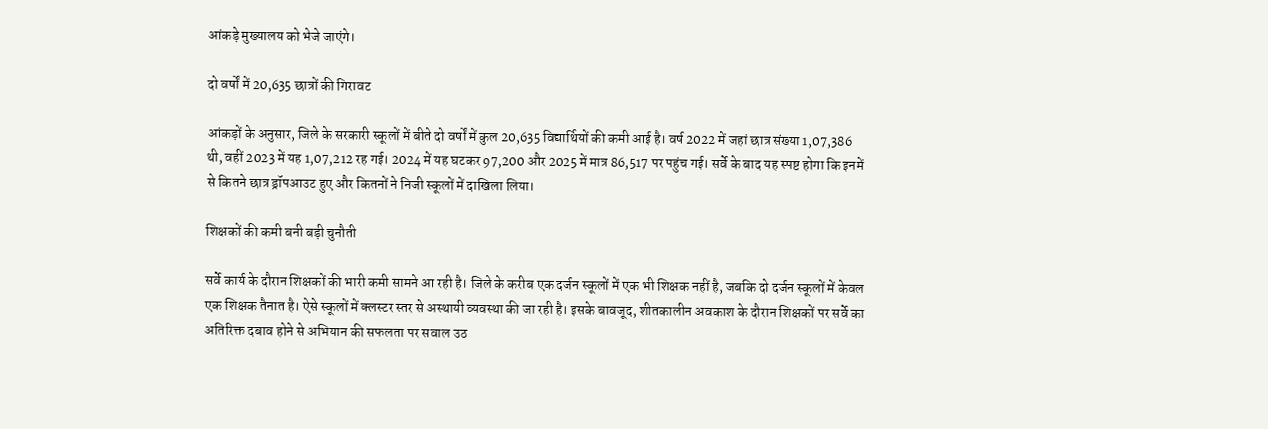आंकड़े मुख्यालय को भेजे जाएंगे।

दो वर्षों में 20,635 छात्रों की गिरावट

आंकड़ों के अनुसार, जिले के सरकारी स्कूलों में बीते दो वर्षों में कुल 20,635 विद्यार्थियों की कमी आई है। वर्ष 2022 में जहां छात्र संख्या 1,07,386 थी, वहीं 2023 में यह 1,07,212 रह गई। 2024 में यह घटकर 97,200 और 2025 में मात्र 86,517 पर पहुंच गई। सर्वे के बाद यह स्पष्ट होगा कि इनमें से कितने छात्र ड्रॉपआउट हुए और कितनों ने निजी स्कूलों में दाखिला लिया।

शिक्षकों की कमी बनी बड़ी चुनौती

सर्वे कार्य के दौरान शिक्षकों की भारी कमी सामने आ रही है। जिले के करीब एक दर्जन स्कूलों में एक भी शिक्षक नहीं है, जबकि दो दर्जन स्कूलों में केवल एक शिक्षक तैनात है। ऐसे स्कूलों में क्लस्टर स्तर से अस्थायी व्यवस्था की जा रही है। इसके बावजूद, शीतकालीन अवकाश के दौरान शिक्षकों पर सर्वे का अतिरिक्त दबाव होने से अभियान की सफलता पर सवाल उठ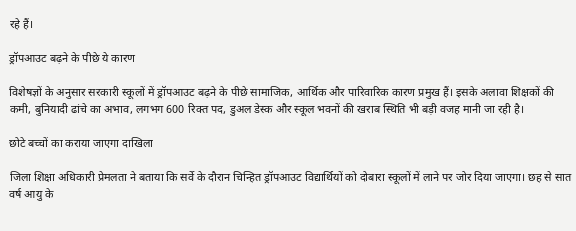रहे हैं।

ड्रॉपआउट बढ़ने के पीछे ये कारण

विशेषज्ञों के अनुसार सरकारी स्कूलों में ड्रॉपआउट बढ़ने के पीछे सामाजिक, आर्थिक और पारिवारिक कारण प्रमुख हैं। इसके अलावा शिक्षकों की कमी, बुनियादी ढांचे का अभाव, लगभग 600 रिक्त पद, डुअल डेस्क और स्कूल भवनों की खराब स्थिति भी बड़ी वजह मानी जा रही है।

छोटे बच्चों का कराया जाएगा दाखिला

जिला शिक्षा अधिकारी प्रेमलता ने बताया कि सर्वे के दौरान चिन्हित ड्रॉपआउट विद्यार्थियों को दोबारा स्कूलों में लाने पर जोर दिया जाएगा। छह से सात वर्ष आयु के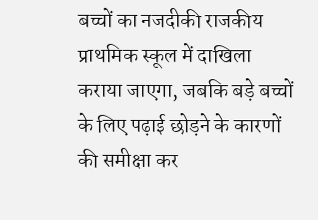बच्चों का नजदीकी राजकीय प्राथमिक स्कूल में दाखिला कराया जाएगा, जबकि बड़े बच्चों के लिए पढ़ाई छोड़ने के कारणों की समीक्षा कर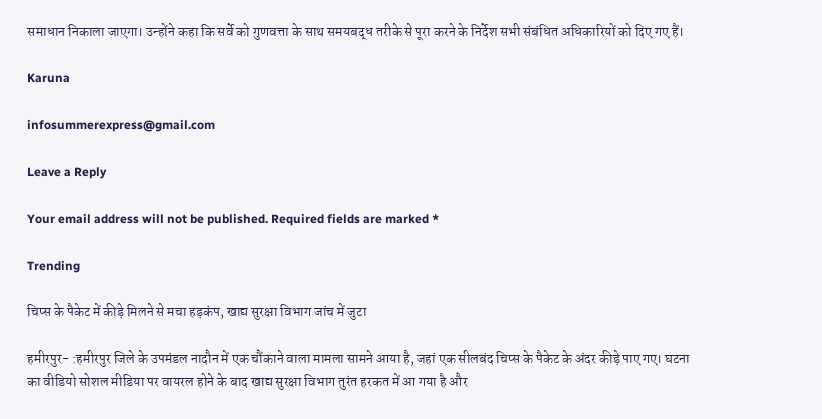समाधान निकाला जाएगा। उन्होंने कहा कि सर्वे को गुणवत्ता के साथ समयबद्ध तरीके से पूरा करने के निर्देश सभी संबंधित अधिकारियों को दिए गए हैं।

Karuna

infosummerexpress@gmail.com

Leave a Reply

Your email address will not be published. Required fields are marked *

Trending

चिप्स के पैकेट में कीड़े मिलने से मचा हड़कंप, खाद्य सुरक्षा विभाग जांच में जुटा

हमीरपुर- :हमीरपुर जिले के उपमंडल नादौन में एक चौंकाने वाला मामला सामने आया है, जहां एक सीलबंद चिप्स के पैकेट के अंदर कीड़े पाए गए। घटना का वीडियो सोशल मीडिया पर वायरल होने के बाद खाद्य सुरक्षा विभाग तुरंत हरकत में आ गया है और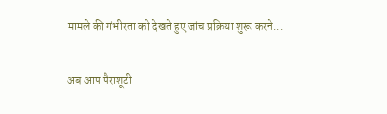मामले की गंभीरता को देखते हुए जांच प्रक्रिया शुरू करने...

अब आप पैराशूटी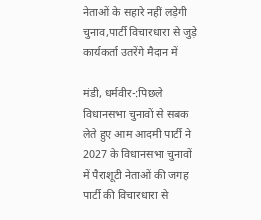नेताओं के सहारे नहीं लड़ेगी चुनाव,पार्टी विचारधारा से जुड़े कार्यकर्ता उतरेंगे मैदान में

मंडी, धर्मवीर-:पिछले विधानसभा चुनावों से सबक लेते हुए आम आदमी पार्टी ने 2027 के विधानसभा चुनावों में पैराशूटी नेताओं की जगह पार्टी की विचारधारा से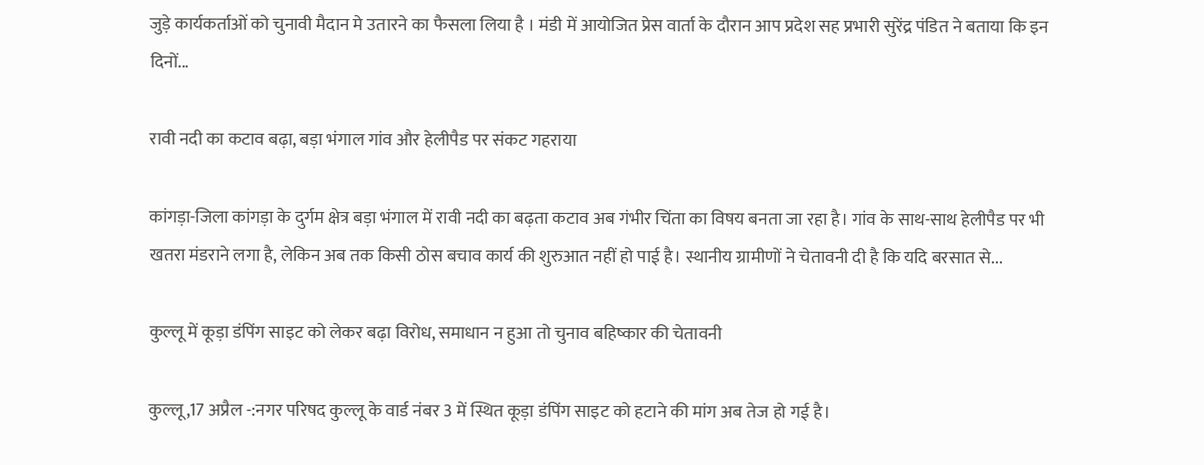जुड़े कार्यकर्ताओं को चुनावी मैदान मे उतारने का फैसला लिया है । मंडी में आयोजित प्रेस वार्ता के दौरान आप प्रदेश सह प्रभारी सुरेंद्र पंडित ने बताया कि इन दिनों...

रावी नदी का कटाव बढ़ा, बड़ा भंगाल गांव और हेलीपैड पर संकट गहराया

कांगड़ा-जिला कांगड़ा के दुर्गम क्षेत्र बड़ा भंगाल में रावी नदी का बढ़ता कटाव अब गंभीर चिंता का विषय बनता जा रहा है। गांव के साथ-साथ हेलीपैड पर भी खतरा मंडराने लगा है, लेकिन अब तक किसी ठोस बचाव कार्य की शुरुआत नहीं हो पाई है। स्थानीय ग्रामीणों ने चेतावनी दी है कि यदि बरसात से...

कुल्लू में कूड़ा डंपिंग साइट को लेकर बढ़ा विरोध, समाधान न हुआ तो चुनाव बहिष्कार की चेतावनी

कुल्लू,17 अप्रैल -:नगर परिषद कुल्लू के वार्ड नंबर 3 में स्थित कूड़ा डंपिंग साइट को हटाने की मांग अब तेज हो गई है।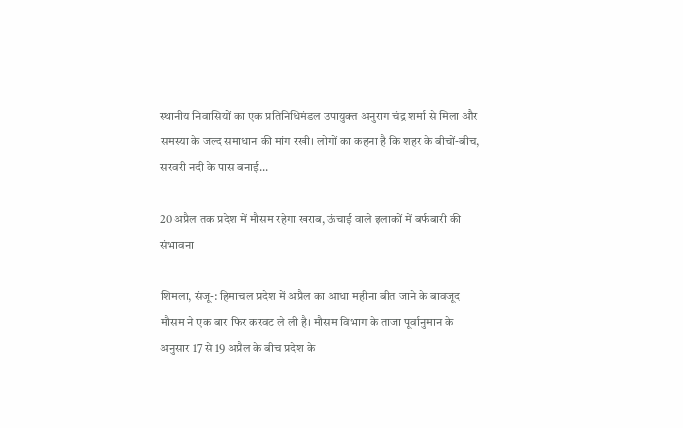स्थानीय निवासियों का एक प्रतिनिधिमंडल उपायुक्त अनुराग चंद्र शर्मा से मिला और समस्या के जल्द समाधान की मांग रखी। लोगों का कहना है कि शहर के बीचों-बीच, सरवरी नदी के पास बनाई...

20 अप्रैल तक प्रदेश में मौसम रहेगा खराब, ऊंचाई वाले इलाकों में बर्फबारी की संभावना

शिमला, संजू-: हिमाचल प्रदेश में अप्रैल का आधा महीना बीत जाने के बावजूद मौसम ने एक बार फिर करवट ले ली है। मौसम विभाग के ताजा पूर्वानुमान के अनुसार 17 से 19 अप्रैल के बीच प्रदेश के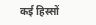कई हिस्सों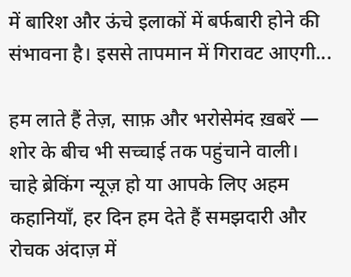में बारिश और ऊंचे इलाकों में बर्फबारी होने की संभावना है। इससे तापमान में गिरावट आएगी...

हम लाते हैं तेज़, साफ़ और भरोसेमंद ख़बरें — शोर के बीच भी सच्चाई तक पहुंचाने वाली।
चाहे ब्रेकिंग न्यूज़ हो या आपके लिए अहम कहानियाँ, हर दिन हम देते हैं समझदारी और रोचक अंदाज़ में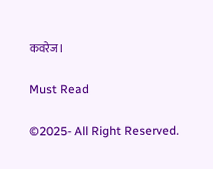कवरेज।

Must Read

©2025- All Right Reserved.